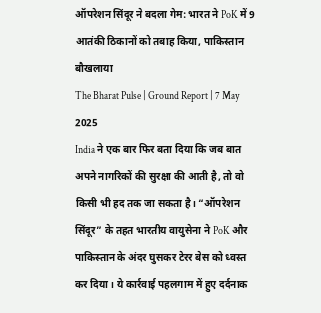ऑपरेशन सिंदूर ने बदला गेम: भारत ने PoK में 9 आतंकी ठिकानों को तबाह किया, पाकिस्तान बौखलाया
The Bharat Pulse | Ground Report | 7 May 2025
India ने एक बार फिर बता दिया कि जब बात अपने नागरिकों की सुरक्षा की आती है, तो वो किसी भी हद तक जा सकता है। “ऑपरेशन सिंदूर” के तहत भारतीय वायुसेना ने PoK और पाकिस्तान के अंदर घुसकर टेरर बेस को ध्वस्त कर दिया। ये कार्रवाई पहलगाम में हुए दर्दनाक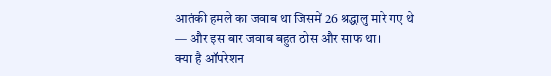आतंकी हमले का जवाब था जिसमें 26 श्रद्धालु मारे गए थे — और इस बार जवाब बहुत ठोस और साफ था।
क्या है ऑपरेशन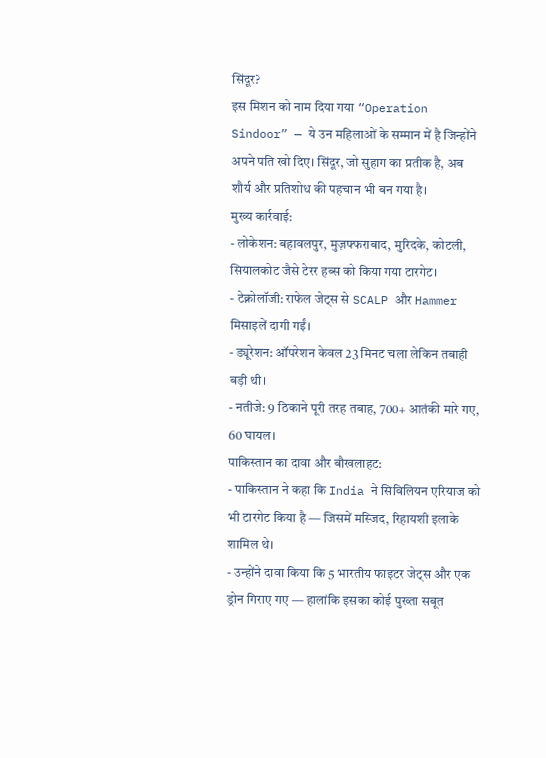सिंदूर?
इस मिशन को नाम दिया गया “Operation Sindoor” — ये उन महिलाओं के सम्मान में है जिन्होंने अपने पति खो दिए। सिंदूर, जो सुहाग का प्रतीक है, अब शौर्य और प्रतिशोध की पहचान भी बन गया है।
मुख्य कार्रवाई:
- लोकेशन: बहावलपुर, मुज़फ्फराबाद, मुरिदके, कोटली, सियालकोट जैसे टेरर हब्स को किया गया टारगेट।
- टेक्नोलॉजी: राफेल जेट्स से SCALP और Hammer मिसाइलें दागी गईं।
- ड्यूरेशन: ऑपरेशन केवल 23 मिनट चला लेकिन तबाही बड़ी थी।
- नतीजे: 9 ठिकाने पूरी तरह तबाह, 700+ आतंकी मारे गए, 60 घायल।
पाकिस्तान का दावा और बौखलाहट:
- पाकिस्तान ने कहा कि India ने सिविलियन एरियाज को भी टारगेट किया है — जिसमें मस्जिद, रिहायशी इलाके शामिल थे।
- उन्होंने दावा किया कि 5 भारतीय फाइटर जेट्स और एक ड्रोन गिराए गए — हालांकि इसका कोई पुख्ता सबूत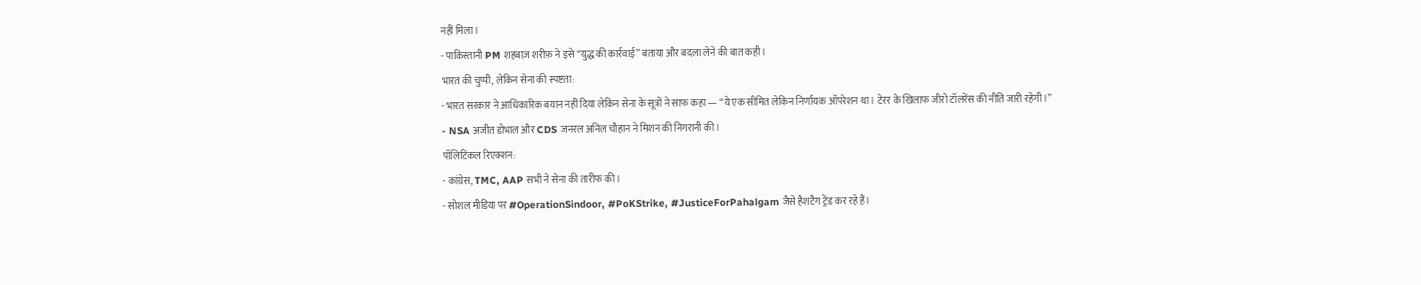नहीं मिला।
- पाकिस्तानी PM शहबाज़ शरीफ़ ने इसे “युद्ध की कार्रवाई” बताया और बदला लेने की बात कही।
भारत की चुप्पी, लेकिन सेना की स्पष्टता:
- भारत सरकार ने आधिकारिक बयान नहीं दिया लेकिन सेना के सूत्रों ने साफ कहा — “ये एक सीमित लेकिन निर्णायक ऑपरेशन था। टेरर के खिलाफ जीरो टॉलरेंस की नीति जारी रहेगी।”
- NSA अजीत डोभाल और CDS जनरल अनिल चौहान ने मिशन की निगरानी की।
पॉलिटिकल रिएक्शन:
- कांग्रेस, TMC, AAP सभी ने सेना की तारीफ की।
- सोशल मीडिया पर #OperationSindoor, #PoKStrike, #JusticeForPahalgam जैसे हैशटैग ट्रेंड कर रहे हैं।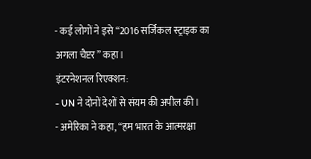- कई लोगों ने इसे “2016 सर्जिकल स्ट्राइक का अगला चैप्टर” कहा।
इंटरनेशनल रिएक्शन:
- UN ने दोनों देशों से संयम की अपील की।
- अमेरिका ने कहा, “हम भारत के आत्मरक्षा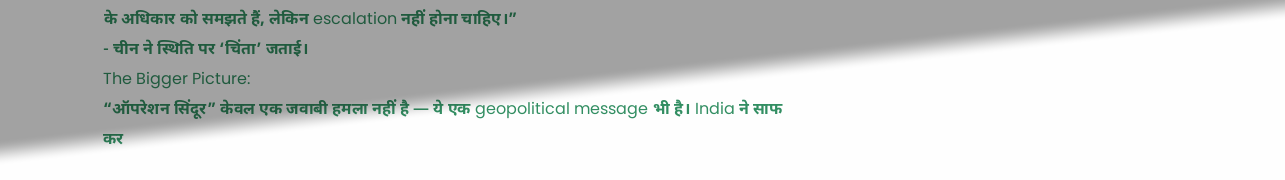के अधिकार को समझते हैं, लेकिन escalation नहीं होना चाहिए।”
- चीन ने स्थिति पर ‘चिंता’ जताई।
The Bigger Picture:
“ऑपरेशन सिंदूर” केवल एक जवाबी हमला नहीं है — ये एक geopolitical message भी है। India ने साफ कर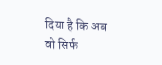दिया है कि अब वो सिर्फ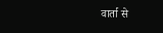वार्ता से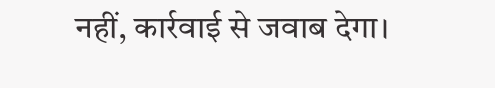नहीं, कार्रवाई से जवाब देगा।